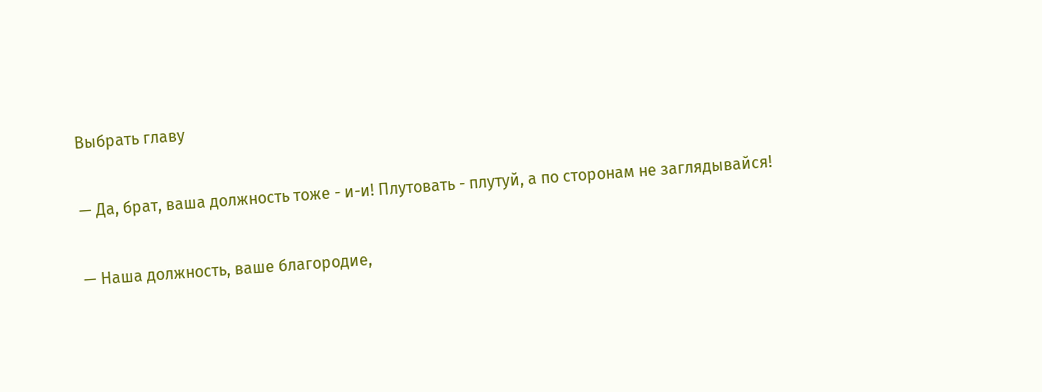Выбрать главу

— Да, брат, ваша должность тоже - и-и! Плутовать - плутуй, а по сторонам не заглядывайся!

— Наша должность, ваше благородие,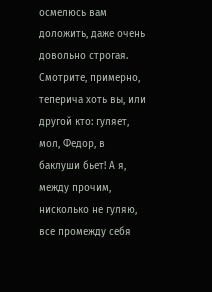осмелюсь вам доложить, даже очень довольно строгая. Смотрите, примерно, теперича хоть вы, или другой кто: гуляет, мол, Федор, в баклуши бьет! А я, между прочим, нисколько не гуляю, все промежду себя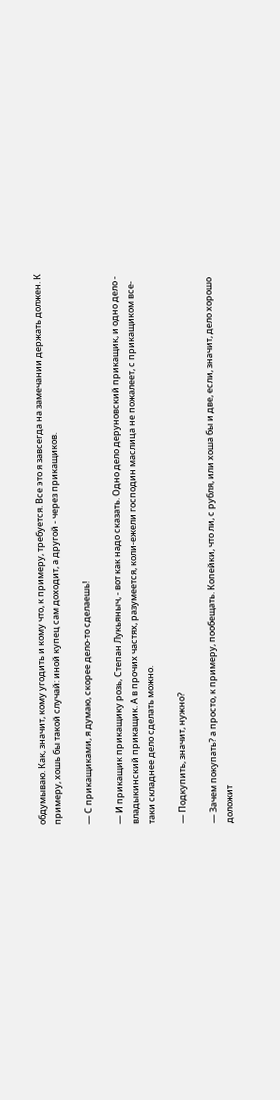обдумываю. Как, значит, кому угодить и кому что, к примеру, требуется. Все это я завсегда на замечании держать должен. К примеру, хошь бы такой случай: иной купец сам доходит, а другой - через прикащиков.

— С прикащиками, я думаю, скорее дело-то сделаешь!

— И прикащик прикащику розь, Степан Лукьяныч, - вот как надо сказать. Одно дело деруновский прикащик, и одно дело - владыкинский прикащик. А в прочих частях, разумеется, коли-ежели господин маслица не пожалеет, с прикащиком все-таки складнее дело сделать можно.

— Подкупить, значит, нужно?

— Зачем покупать? а просто, к примеру, пообещать. Копейки, что ли, с рубля, или хоша бы и две, если, значит, дело хорошо доложит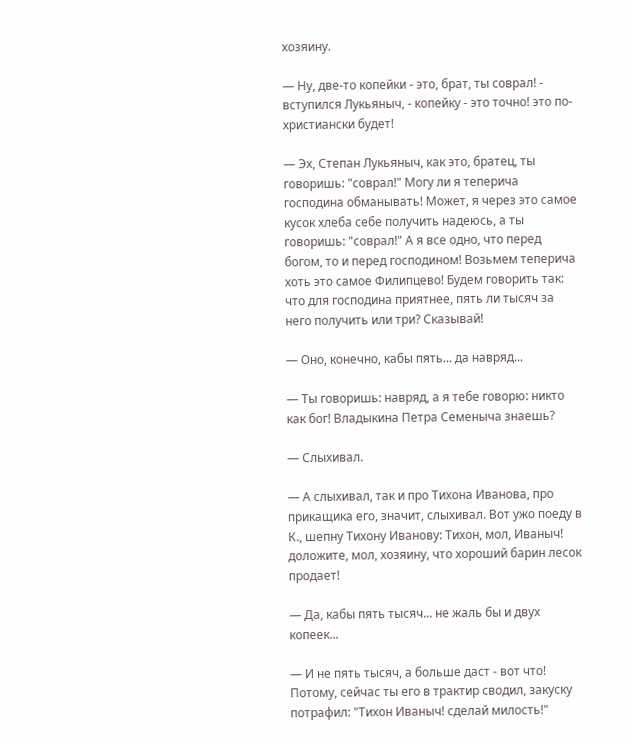хозяину.

— Ну, две-то копейки - это, брат, ты соврал! - вступился Лукьяныч, - копейку - это точно! это по-христиански будет!

— Эх, Степан Лукьяныч, как это, братец, ты говоришь: "соврал!" Могу ли я теперича господина обманывать! Может, я через это самое кусок хлеба себе получить надеюсь, а ты говоришь: "соврал!" А я все одно, что перед богом, то и перед господином! Возьмем теперича хоть это самое Филипцево! Будем говорить так: что для господина приятнее, пять ли тысяч за него получить или три? Сказывай!

— Оно, конечно, кабы пять... да навряд...

— Ты говоришь: навряд, а я тебе говорю: никто как бог! Владыкина Петра Семеныча знаешь?

— Слыхивал.

— А слыхивал, так и про Тихона Иванова, про прикащика его, значит, слыхивал. Вот ужо поеду в К., шепну Тихону Иванову: Тихон, мол, Иваныч! доложите, мол, хозяину, что хороший барин лесок продает!

— Да, кабы пять тысяч... не жаль бы и двух копеек...

— И не пять тысяч, а больше даст - вот что! Потому, сейчас ты его в трактир сводил, закуску потрафил: "Тихон Иваныч! сделай милость!"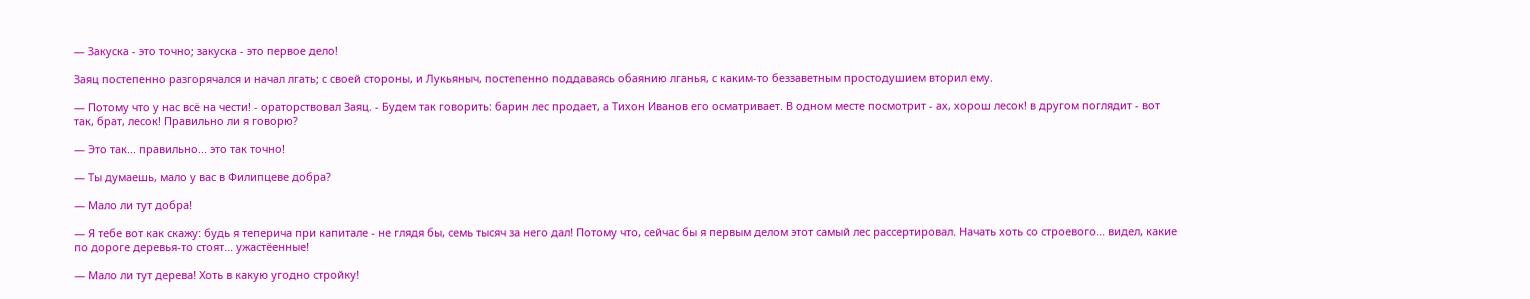— Закуска - это точно; закуска - это первое дело!

Заяц постепенно разгорячался и начал лгать; с своей стороны, и Лукьяныч, постепенно поддаваясь обаянию лганья, с каким-то беззаветным простодушием вторил ему.

— Потому что у нас всё на чести! - ораторствовал Заяц. - Будем так говорить: барин лес продает, а Тихон Иванов его осматривает. В одном месте посмотрит - ах, хорош лесок! в другом поглядит - вот так, брат, лесок! Правильно ли я говорю?

— Это так... правильно... это так точно!

— Ты думаешь, мало у вас в Филипцеве добра?

— Мало ли тут добра!

— Я тебе вот как скажу: будь я теперича при капитале - не глядя бы, семь тысяч за него дал! Потому что, сейчас бы я первым делом этот самый лес рассертировал. Начать хоть со строевого... видел, какие по дороге деревья-то стоят... ужастёенные!

— Мало ли тут дерева! Хоть в какую угодно стройку!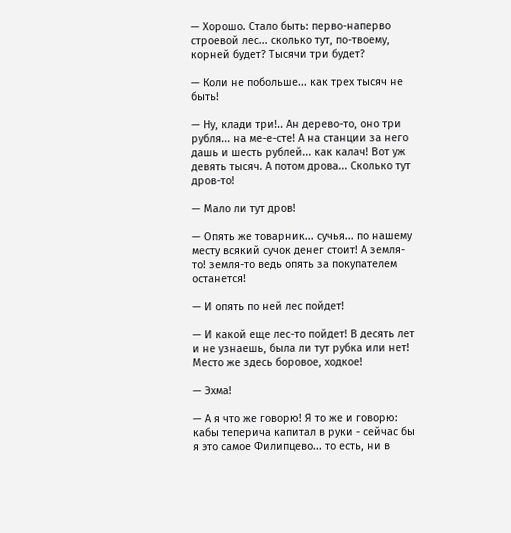— Хорошо. Стало быть: перво-наперво строевой лес... сколько тут, по-твоему, корней будет? Тысячи три будет?

— Коли не побольше... как трех тысяч не быть!

— Ну, клади три!.. Ан дерево-то, оно три рубля... на ме-е-сте! А на станции за него дашь и шесть рублей... как калач! Вот уж девять тысяч. А потом дрова... Сколько тут дров-то!

— Мало ли тут дров!

— Опять же товарник... сучья... по нашему месту всякий сучок денег стоит! А земля-то! земля-то ведь опять за покупателем останется!

— И опять по ней лес пойдет!

— И какой еще лес-то пойдет! В десять лет и не узнаешь, была ли тут рубка или нет! Место же здесь боровое, ходкое!

— Эхма!

— А я что же говорю! Я то же и говорю: кабы теперича капитал в руки - сейчас бы я это самое Филипцево... то есть, ни в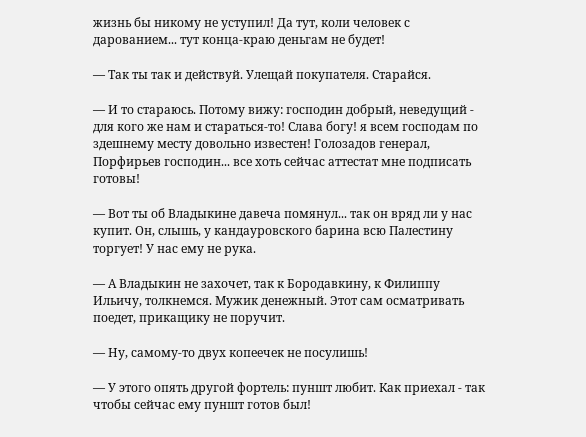жизнь бы никому не уступил! Да тут, коли человек с дарованием... тут конца-краю деньгам не будет!

— Так ты так и действуй. Улещай покупателя. Старайся.

— И то стараюсь. Потому вижу: господин добрый, неведущий - для кого же нам и стараться-то! Слава богу! я всем господам по здешнему месту довольно известен! Голозадов генерал, Порфирьев господин... все хоть сейчас аттестат мне подписать готовы!

— Вот ты об Владыкине давеча помянул... так он вряд ли у нас купит. Он, слышь, у кандауровского барина всю Палестину торгует! У нас ему не рука.

— А Владыкин не захочет, так к Бородавкину, к Филиппу Ильичу, толкнемся. Мужик денежный. Этот сам осматривать поедет, прикащику не поручит.

— Ну, самому-то двух копеечек не посулишь!

— У этого опять другой фортель: пуншт любит. Как приехал - так чтобы сейчас ему пуншт готов был!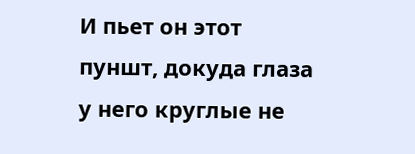И пьет он этот пуншт, докуда глаза у него круглые не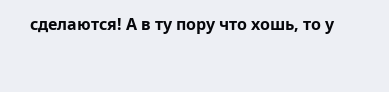сделаются! А в ту пору что хошь, то у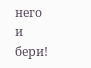него и бери!